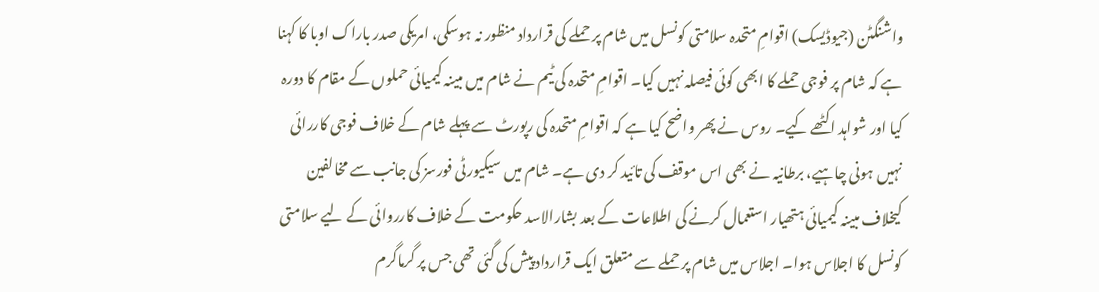واشنگٹن (جیوڈیسک) اقوامِ متحدہ سلامتی کونسل میں شام پر حملے کی قرارداد منظور نہ ہوسکی، امریکی صدر باراک اوبا کا کہنا ہے کہ شام پر فوجی حملے کا ابھی کوئی فیصلہ نہیں کیا۔ اقوامِ متحدہ کی ٹیم نے شام میں مبینہ کیمیائی حملوں کے مقام کا دورہ کیا اور شواہد اکٹھے کیے۔ روس نے پھر واضح کیا ہے کہ اقوامِ متحدہ کی رپورٹ سے پہلے شام کے خلاف فوجی کاررائی نہیں ہونی چاہیے، برطانیہ نے بھی اس موقف کی تائید کر دی ہے۔ شام میں سیکیورٹی فورسز کی جانب سے مخالفین کیخلاف مبینہ کیمیائی ہتھیار استعمال کرنے کی اطلاعات کے بعد بشارالاسد حکومت کے خلاف کارروائی کے لیے سلامتی کونسل کا اجلاس ہوا۔ اجلاس میں شام پر حملے سے متعلق ایک قرارداد پیش کی گئی تھی جس پر گرماگرم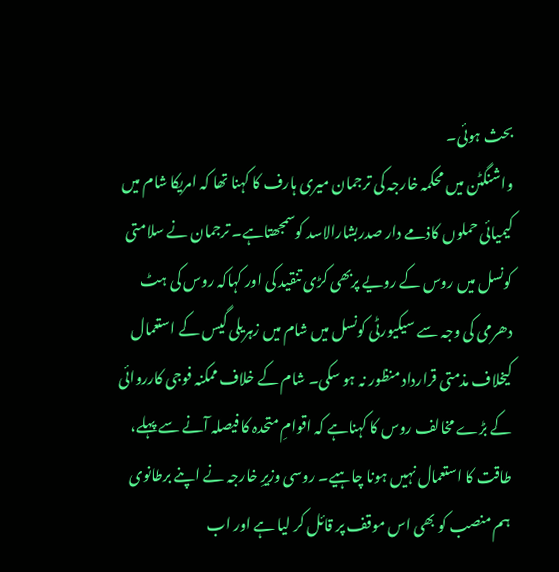بحث ہوئی۔
واشنگٹن میں محکمہ خارجہ کی ترجمان میری ہارف کا کہنا تھا کہ امریکا شام میں کیمیائی حملوں کاذمے دار صدربشارالاسد کوسمجھتاہے۔ ترجمان نے سلامتی کونسل میں روس کے رویے پربھی کڑی تنقید کی اور کہاکہ روس کی ہٹ دھرمی کی وجہ سے سیکیورٹی کونسل میں شام میں زہریلی گیس کے استعمال کیخلاف مذمتی قرارداد منظور نہ ہو سکی۔ شام کے خلاف ممکنہ فوجی کارروائی کے بڑے مخالف روس کا کہناہے کہ اقوامِ متحدہ کا فیصلہ آنے سے پہلے، طاقت کا استعمال نہیں ہونا چاہیے۔ روسی وزیرِ خارجہ نے اپنے برطانوی ہم منصب کو بھی اس موقف پر قائل کر لیا ہے اور اب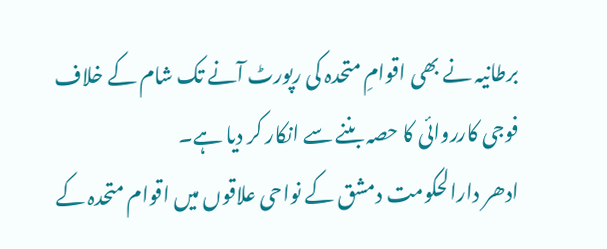برطانیہ نے بھی اقوامِ متحدہ کی رپورٹ آنے تک شام کے خلاف فوجی کارروائی کا حصہ بننے سے انکار کر دیا ہے۔
ادھر دارالحکومت دمشق کے نواحی علاقوں میں اقوام متحدہ کے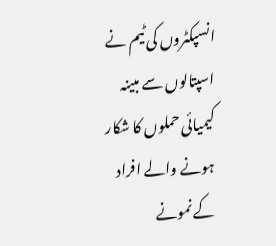انسپکٹروں کی ٹیم نے اسپتالوں سے مبینہ کیمیائی حملوں کا شکار ہونے والے افراد کے نمونے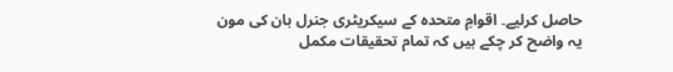حاصل کرلیے۔ اقوامِ متحدہ کے سیکریٹری جنرل بان کی مون یہ واضح کر چکے ہیں کہ تمام تحقیقات مکمل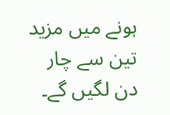ہونے میں مزید تین سے چار دن لگیں گے۔